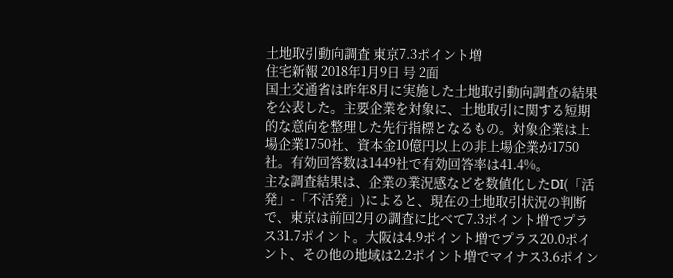土地取引動向調査 東京7.3ポイント増
住宅新報 2018年1月9日 号 2面
国土交通省は昨年8月に実施した土地取引動向調査の結果を公表した。主要企業を対象に、土地取引に関する短期的な意向を整理した先行指標となるもの。対象企業は上場企業1750社、資本金10億円以上の非上場企業が1750社。有効回答数は1449社で有効回答率は41.4%。
主な調査結果は、企業の業況感などを数値化したDI(「活発」-「不活発」)によると、現在の土地取引状況の判断で、東京は前回2月の調査に比べて7.3ポイント増でプラス31.7ポイント。大阪は4.9ポイント増でプラス20.0ポイント、その他の地域は2.2ポイント増でマイナス3.6ポイン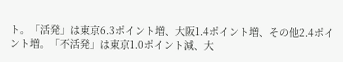ト。「活発」は東京6.3ポイント増、大阪1.4ポイント増、その他2.4ポイント増。「不活発」は東京1.0ポイント減、大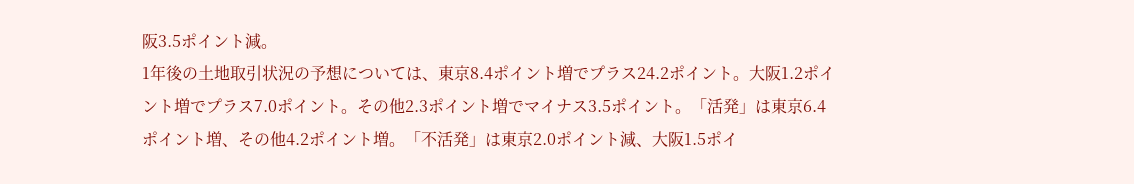阪3.5ポイント減。
1年後の土地取引状況の予想については、東京8.4ポイント増でプラス24.2ポイント。大阪1.2ポイント増でプラス7.0ポイント。その他2.3ポイント増でマイナス3.5ポイント。「活発」は東京6.4ポイント増、その他4.2ポイント増。「不活発」は東京2.0ポイント減、大阪1.5ポイ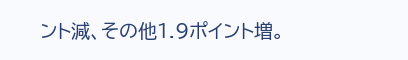ント減、その他1.9ポイント増。